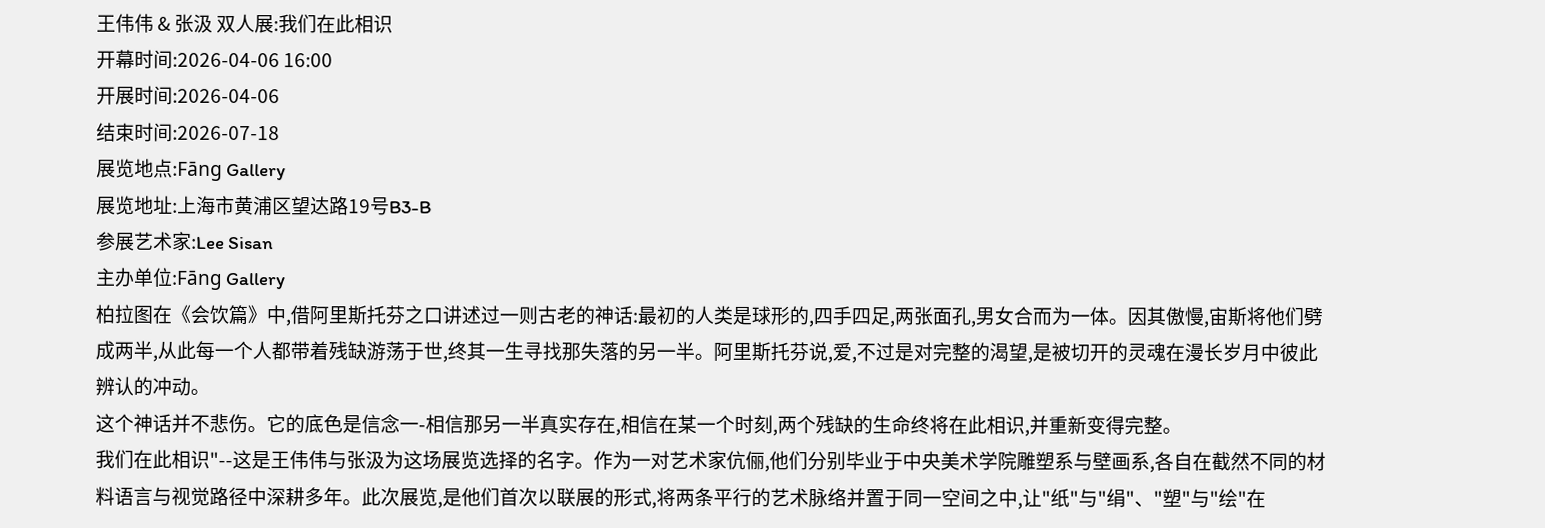王伟伟 & 张汲 双人展:我们在此相识
开幕时间:2026-04-06 16:00
开展时间:2026-04-06
结束时间:2026-07-18
展览地点:Fāng Gallery
展览地址:上海市黄浦区望达路19号B3-B
参展艺术家:Lee Sisan
主办单位:Fāng Gallery
柏拉图在《会饮篇》中,借阿里斯托芬之口讲述过一则古老的神话:最初的人类是球形的,四手四足,两张面孔,男女合而为一体。因其傲慢,宙斯将他们劈成两半,从此每一个人都带着残缺游荡于世,终其一生寻找那失落的另一半。阿里斯托芬说,爱,不过是对完整的渴望,是被切开的灵魂在漫长岁月中彼此辨认的冲动。
这个神话并不悲伤。它的底色是信念一-相信那另一半真实存在,相信在某一个时刻,两个残缺的生命终将在此相识,并重新变得完整。
我们在此相识"--这是王伟伟与张汲为这场展览选择的名字。作为一对艺术家伉俪,他们分别毕业于中央美术学院雕塑系与壁画系,各自在截然不同的材料语言与视觉路径中深耕多年。此次展览,是他们首次以联展的形式,将两条平行的艺术脉络并置于同一空间之中,让"纸"与"绢"、"塑"与"绘"在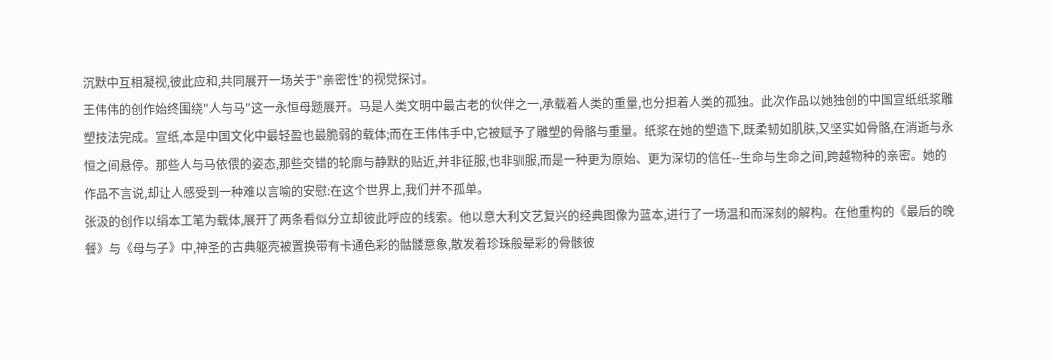沉默中互相凝视,彼此应和,共同展开一场关于"亲密性'的视觉探讨。
王伟伟的创作始终围绕"人与马"这一永恒母题展开。马是人类文明中最古老的伙伴之一,承载着人类的重量,也分担着人类的孤独。此次作品以她独创的中国宣纸纸浆雕塑技法完成。宣纸,本是中国文化中最轻盈也最脆弱的载体;而在王伟伟手中,它被赋予了雕塑的骨骼与重量。纸浆在她的塑造下,既柔韧如肌肤,又坚实如骨骼,在消逝与永恒之间悬停。那些人与马依偎的姿态,那些交错的轮廓与静默的贴近,并非征服,也非驯服,而是一种更为原始、更为深切的信任--生命与生命之间,跨越物种的亲密。她的作品不言说,却让人感受到一种难以言喻的安慰:在这个世界上,我们并不孤单。
张汲的创作以绢本工笔为载体,展开了两条看似分立却彼此呼应的线索。他以意大利文艺复兴的经典图像为蓝本,进行了一场温和而深刻的解构。在他重构的《最后的晚餐》与《母与子》中,神圣的古典躯壳被置换带有卡通色彩的骷髅意象,散发着珍珠般晕彩的骨骸彼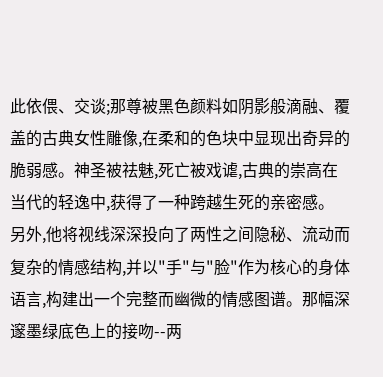此依偎、交谈;那尊被黑色颜料如阴影般滴融、覆盖的古典女性雕像,在柔和的色块中显现出奇异的脆弱感。神圣被祛魅,死亡被戏谑,古典的崇高在当代的轻逸中,获得了一种跨越生死的亲密感。
另外,他将视线深深投向了两性之间隐秘、流动而复杂的情感结构,并以"手"与"脸"作为核心的身体语言,构建出一个完整而幽微的情感图谱。那幅深邃墨绿底色上的接吻--两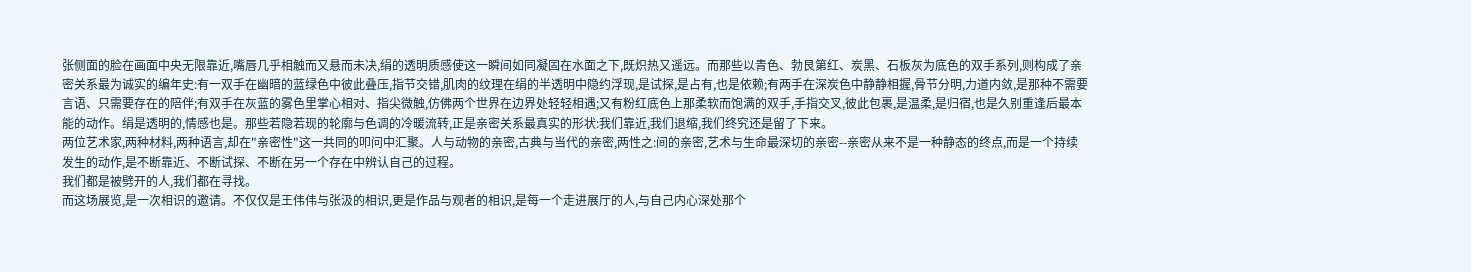张侧面的脸在画面中央无限靠近,嘴唇几乎相触而又悬而未决,绢的透明质感使这一瞬间如同凝固在水面之下,既炽热又遥远。而那些以青色、勃艮第红、炭黑、石板灰为底色的双手系列,则构成了亲密关系最为诚实的编年史:有一双手在幽暗的蓝绿色中彼此叠压,指节交错,肌肉的纹理在绢的半透明中隐约浮现,是试探,是占有,也是依赖;有两手在深炭色中静静相握,骨节分明,力道内敛,是那种不需要言语、只需要存在的陪伴;有双手在灰蓝的雾色里掌心相对、指尖微触,仿佛两个世界在边界处轻轻相遇;又有粉红底色上那柔软而饱满的双手,手指交叉,彼此包裹,是温柔,是归宿,也是久别重逢后最本能的动作。绢是透明的,情感也是。那些若隐若现的轮廓与色调的冷暖流转,正是亲密关系最真实的形状:我们靠近,我们退缩,我们终究还是留了下来。
两位艺术家,两种材料,两种语言,却在"亲密性"这一共同的叩问中汇聚。人与动物的亲密,古典与当代的亲密,两性之:间的亲密,艺术与生命最深切的亲密--亲密从来不是一种静态的终点,而是一个持续发生的动作,是不断靠近、不断试探、不断在另一个存在中辨认自己的过程。
我们都是被劈开的人,我们都在寻找。
而这场展览,是一次相识的邀请。不仅仅是王伟伟与张汲的相识,更是作品与观者的相识,是每一个走进展厅的人,与自己内心深处那个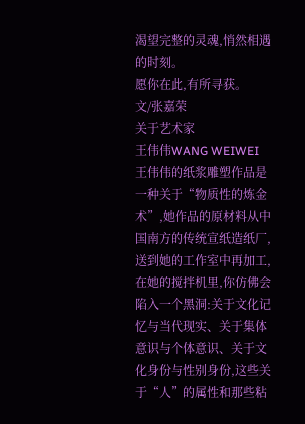渴望完整的灵魂,悄然相遇的时刻。
愿你在此,有所寻获。
文/张嘉荣
关于艺术家
王伟伟WANG WEIWEI
王伟伟的纸浆雕塑作品是一种关于“物质性的炼金术”,她作品的原材料从中国南方的传统宣纸造纸厂,送到她的工作室中再加工,在她的搅拌机里,你仿佛会陷入一个黑洞:关于文化记忆与当代现实、关于集体意识与个体意识、关于文化身份与性别身份,这些关于“人”的属性和那些粘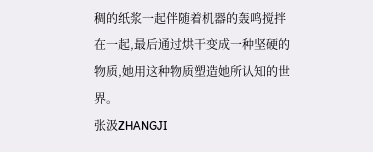稠的纸浆一起伴随着机器的轰鸣搅拌在一起,最后通过烘干变成一种坚硬的物质,她用这种物质塑造她所认知的世界。
张汲ZHANGJI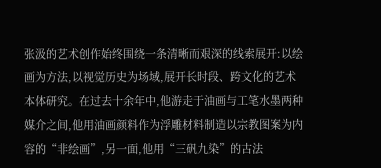张汲的艺术创作始终围绕一条清晰而艰深的线索展开:以绘画为方法,以视觉历史为场域,展开长时段、跨文化的艺术本体研究。在过去十余年中,他游走于油画与工笔水墨两种媒介之间,他用油画颜料作为浮雕材料制造以宗教图案为内容的“非绘画”,另一面,他用“三矾九染”的古法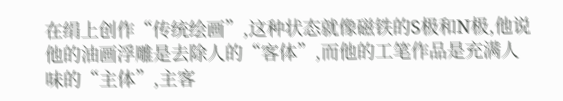在绢上创作“传统绘画”,这种状态就像磁铁的S极和N极,他说他的油画浮雕是去除人的“客体”,而他的工笔作品是充满人味的“主体”,主客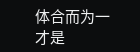体合而为一才是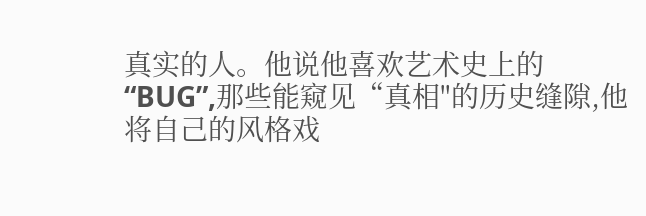真实的人。他说他喜欢艺术史上的“BUG”,那些能窥见“真相"的历史缝隙,他将自己的风格戏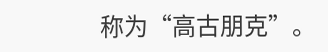称为“高古朋克”。